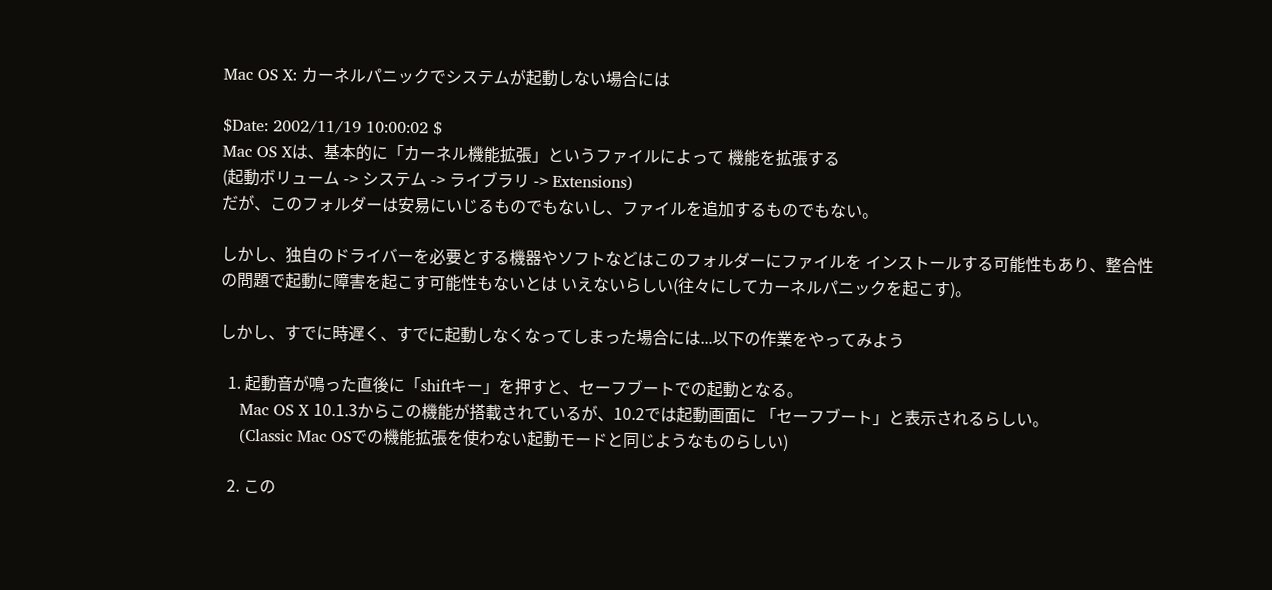Mac OS X: カーネルパニックでシステムが起動しない場合には

$Date: 2002/11/19 10:00:02 $
Mac OS Xは、基本的に「カーネル機能拡張」というファイルによって 機能を拡張する
(起動ボリューム -> システム -> ライブラリ -> Extensions)
だが、このフォルダーは安易にいじるものでもないし、ファイルを追加するものでもない。

しかし、独自のドライバーを必要とする機器やソフトなどはこのフォルダーにファイルを インストールする可能性もあり、整合性の問題で起動に障害を起こす可能性もないとは いえないらしい(往々にしてカーネルパニックを起こす)。

しかし、すでに時遅く、すでに起動しなくなってしまった場合には...以下の作業をやってみよう

  1. 起動音が鳴った直後に「shiftキー」を押すと、セーフブートでの起動となる。
    Mac OS X 10.1.3からこの機能が搭載されているが、10.2では起動画面に 「セーフブート」と表示されるらしい。
    (Classic Mac OSでの機能拡張を使わない起動モードと同じようなものらしい)

  2. この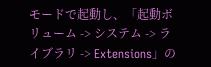モードで起動し、「起動ボリューム -> システム -> ライブラリ -> Extensions」の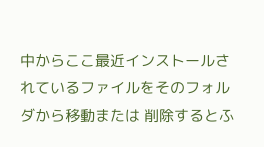中からここ最近インストールされているファイルをそのフォルダから移動または 削除するとふ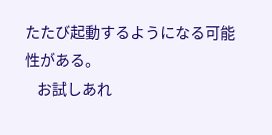たたび起動するようになる可能性がある。
    お試しあれ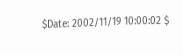$Date: 2002/11/19 10:00:02 $